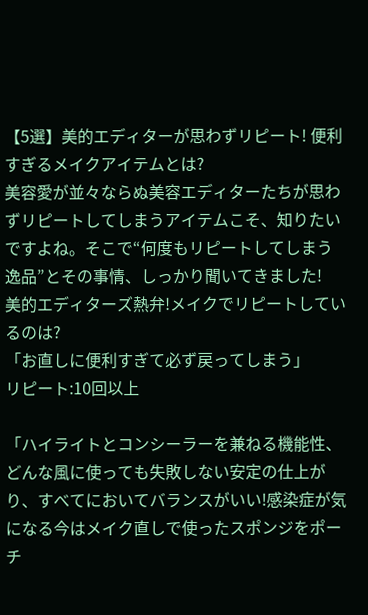【5選】美的エディターが思わずリピート! 便利すぎるメイクアイテムとは?
美容愛が並々ならぬ美容エディターたちが思わずリピートしてしまうアイテムこそ、知りたいですよね。そこで“何度もリピートしてしまう逸品”とその事情、しっかり聞いてきました!
美的エディターズ熱弁!メイクでリピートしているのは?
「お直しに便利すぎて必ず戻ってしまう」
リピート:10回以上

「ハイライトとコンシーラーを兼ねる機能性、どんな風に使っても失敗しない安定の仕上がり、すべてにおいてバランスがいい!感染症が気になる今はメイク直しで使ったスポンジをポーチ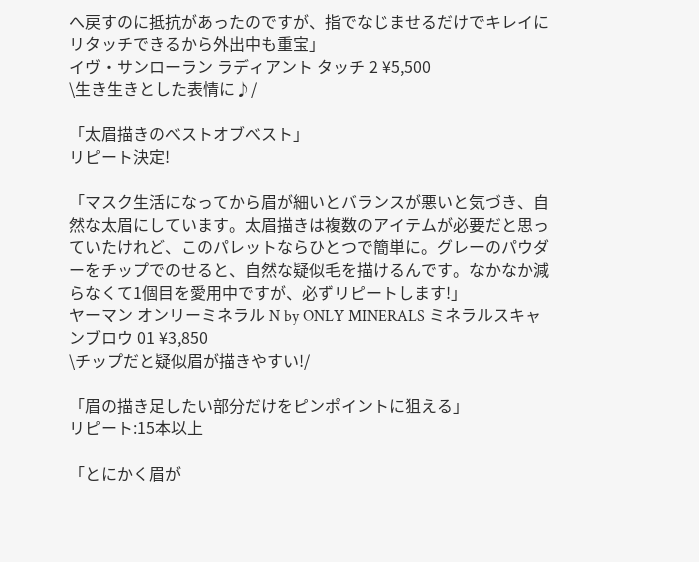へ戻すのに抵抗があったのですが、指でなじませるだけでキレイにリタッチできるから外出中も重宝」
イヴ・サンローラン ラディアント タッチ 2 ¥5,500
\生き生きとした表情に♪/

「太眉描きのべストオブべスト」
リピート決定!

「マスク生活になってから眉が細いとバランスが悪いと気づき、自然な太眉にしています。太眉描きは複数のアイテムが必要だと思っていたけれど、このパレットならひとつで簡単に。グレーのパウダーをチップでのせると、自然な疑似毛を描けるんです。なかなか減らなくて1個目を愛用中ですが、必ずリピートします!」
ヤーマン オンリーミネラル N by ONLY MINERALS ミネラルスキャンブロウ 01 ¥3,850
\チップだと疑似眉が描きやすい!/

「眉の描き足したい部分だけをピンポイントに狙える」
リピート:15本以上

「とにかく眉が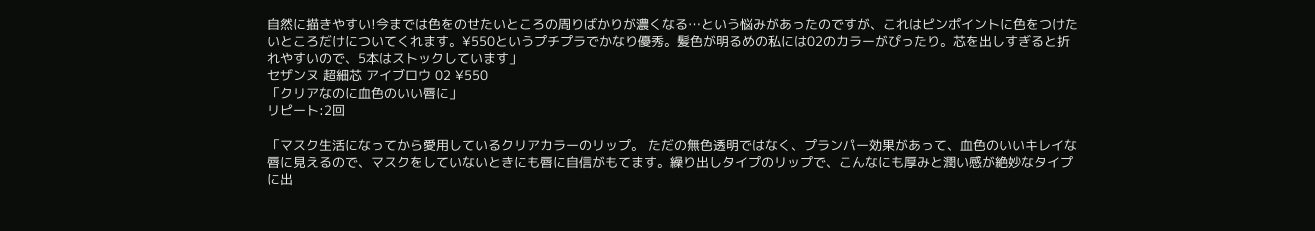自然に描きやすい!今までは色をのせたいところの周りばかりが濃くなる…という悩みがあったのですが、これはピンポイントに色をつけたいところだけについてくれます。¥550というプチプラでかなり優秀。髪色が明るめの私には02のカラーがぴったり。芯を出しすぎると折れやすいので、5本はストックしています」
セザンヌ 超細芯 アイブロウ 02 ¥550
「クリアなのに血色のいい唇に」
リピート:2回

「マスク生活になってから愛用しているクリアカラーのリップ。 ただの無色透明ではなく、プランパー効果があって、血色のいいキレイな唇に見えるので、マスクをしていないときにも唇に自信がもてます。繰り出しタイプのリップで、こんなにも厚みと潤い感が絶妙なタイプに出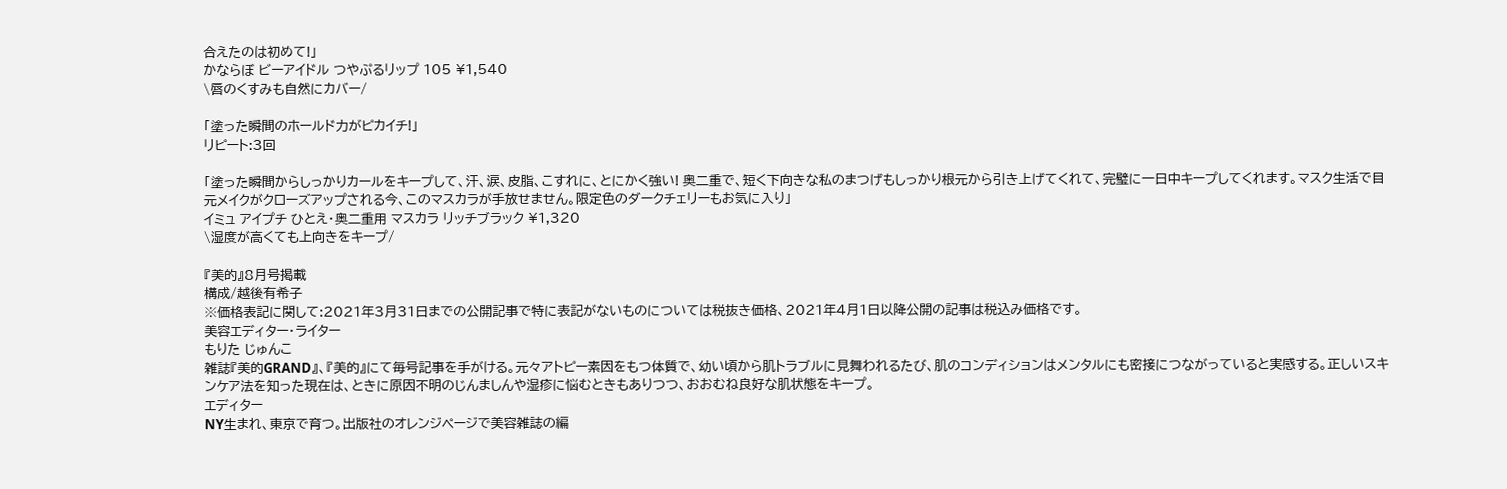合えたのは初めて!」
かならぼ ビーアイドル つやぷるリップ 105 ¥1,540
\唇のくすみも自然にカバー/

「塗った瞬間のホールド力がピカイチ!」
リピート:3回

「塗った瞬間からしっかりカールをキープして、汗、涙、皮脂、こすれに、とにかく強い! 奥二重で、短く下向きな私のまつげもしっかり根元から引き上げてくれて、完璧に一日中キープしてくれます。マスク生活で目元メイクがクローズアップされる今、このマスカラが手放せません。限定色のダークチェリーもお気に入り」
イミュ アイプチ ひとえ・奥二重用 マスカラ リッチブラック ¥1,320
\湿度が高くても上向きをキープ/

『美的』8月号掲載
構成/越後有希子
※価格表記に関して:2021年3月31日までの公開記事で特に表記がないものについては税抜き価格、2021年4月1日以降公開の記事は税込み価格です。
美容エディター・ライター
もりた じゅんこ
雑誌『美的GRAND』、『美的』にて毎号記事を手がける。元々アトピー素因をもつ体質で、幼い頃から肌トラブルに見舞われるたび、肌のコンディションはメンタルにも密接につながっていると実感する。正しいスキンケア法を知った現在は、ときに原因不明のじんましんや湿疹に悩むときもありつつ、おおむね良好な肌状態をキープ。
エディター
NY生まれ、東京で育つ。出版社のオレンジページで美容雑誌の編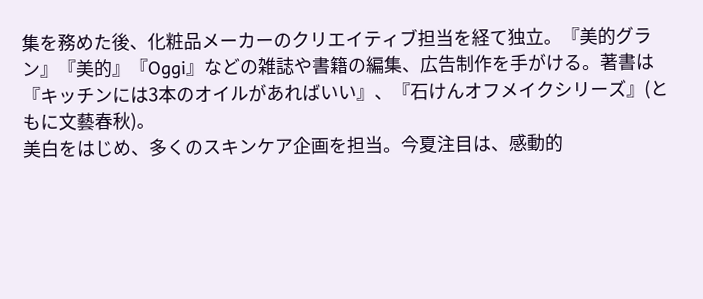集を務めた後、化粧品メーカーのクリエイティブ担当を経て独立。『美的グラン』『美的』『Oggi』などの雑誌や書籍の編集、広告制作を手がける。著書は『キッチンには3本のオイルがあればいい』、『石けんオフメイクシリーズ』(ともに文藝春秋)。
美白をはじめ、多くのスキンケア企画を担当。今夏注目は、感動的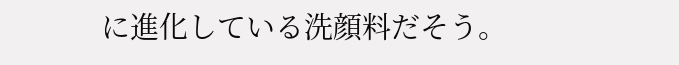に進化している洗顔料だそう。